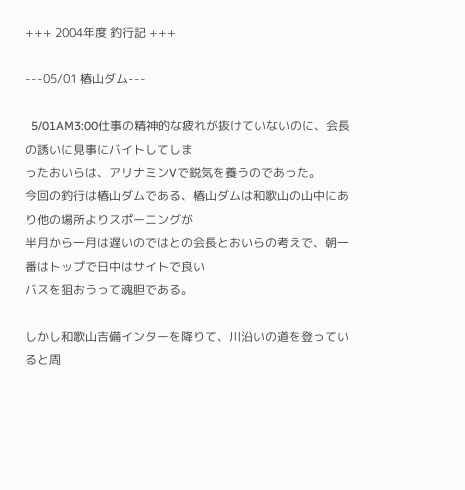+++ 2004年度 釣行記 +++

---05/01 椿山ダム---

  5/01AM3:00仕事の精神的な疲れが抜けていないのに、会長の誘いに見事にバイトしてしま
ったおいらは、アリナミンVで鋭気を養うのであった。
今回の釣行は椿山ダムである、椿山ダムは和歌山の山中にあり他の場所よりスポーニングが
半月から一月は遅いのではとの会長とおいらの考えで、朝一番はトップで日中はサイトで良い
バスを狙おうって魂胆である。

しかし和歌山吉備インターを降りて、川沿いの道を登っていると周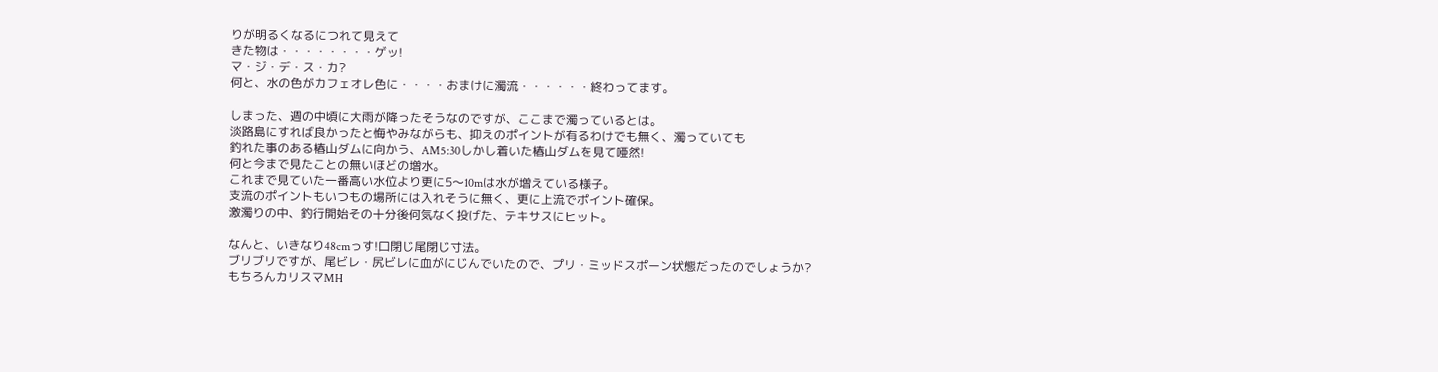りが明るくなるにつれて見えて
きた物は・・・・・・・・ゲッ!
マ・ジ・デ・ス・カ?
何と、水の色がカフェオレ色に・・・・おまけに濁流・・・・・・終わってます。

しまった、週の中頃に大雨が降ったそうなのですが、ここまで濁っているとは。
淡路島にすれば良かったと悔やみながらも、抑えのポイントが有るわけでも無く、濁っていても
釣れた事のある椿山ダムに向かう、AM5:30しかし着いた椿山ダムを見て唖然!
何と今まで見たことの無いほどの増水。
これまで見ていた一番高い水位より更に5〜10mは水が増えている様子。
支流のポイントもいつもの場所には入れそうに無く、更に上流でポイント確保。
激濁りの中、釣行開始その十分後何気なく投げた、テキサスにヒット。

なんと、いきなり48cmっす!口閉じ尾閉じ寸法。
ブリブリですが、尾ビレ・尻ビレに血がにじんでいたので、プリ・ミッドスポーン状態だったのでしょうか?
もちろんカリスマMH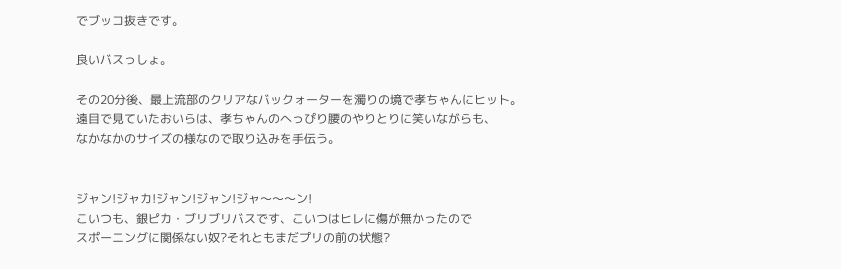でブッコ抜きです。

良いバスっしょ。

その20分後、最上流部のクリアなバックォーターを濁りの境で孝ちゃんにヒット。
遠目で見ていたおいらは、孝ちゃんのへっぴり腰のやりとりに笑いながらも、
なかなかのサイズの様なので取り込みを手伝う。


ジャン!ジャカ!ジャン!ジャン!ジャ〜〜〜ン!
こいつも、銀ピカ・ブリブリバスです、こいつはヒレに傷が無かったので
スポーニングに関係ない奴?それともまだプリの前の状態?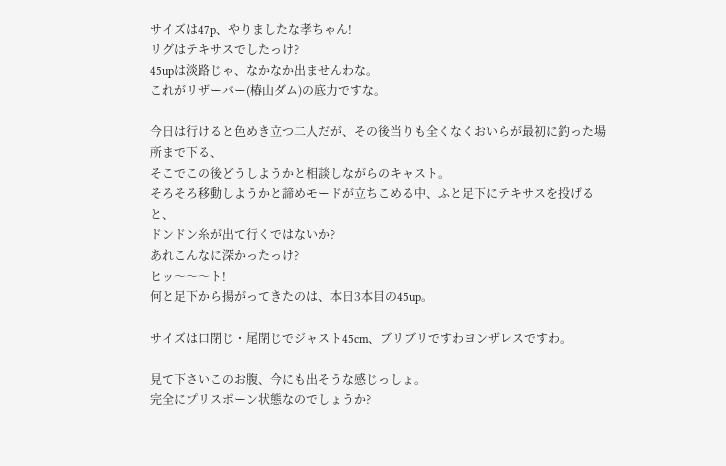サイズは47p、やりましたな孝ちゃん!
リグはテキサスでしたっけ?
45upは淡路じゃ、なかなか出ませんわな。
これがリザーバー(椿山ダム)の底力ですな。

今日は行けると色めき立つ二人だが、その後当りも全くなくおいらが最初に釣った場所まで下る、
そこでこの後どうしようかと相談しながらのキャスト。
そろそろ移動しようかと諦めモードが立ちこめる中、ふと足下にテキサスを投げると、
ドンドン糸が出て行くではないか?
あれこんなに深かったっけ?
ヒッ〜〜〜ト!
何と足下から揚がってきたのは、本日3本目の45up。

サイズは口閉じ・尾閉じでジャスト45cm、ブリブリですわヨンザレスですわ。

見て下さいこのお腹、今にも出そうな感じっしょ。
完全にプリスポーン状態なのでしょうか?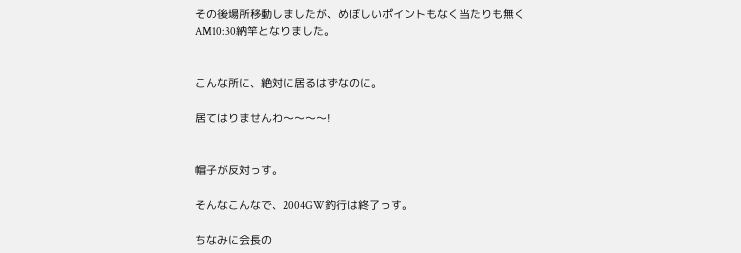その後場所移動しましたが、めぼしいポイントもなく当たりも無くAM10:30納竿となりました。


こんな所に、絶対に居るはずなのに。

居てはりませんわ〜〜〜〜!


帽子が反対っす。

そんなこんなで、2004GW釣行は終了っす。

ちなみに会長の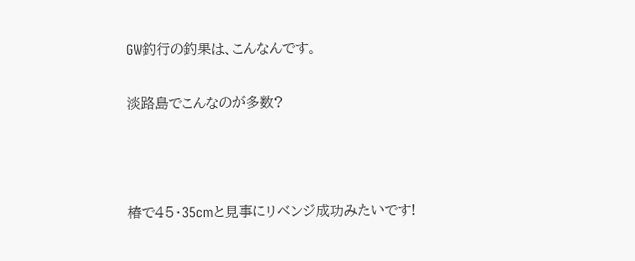GW釣行の釣果は、こんなんです。

淡路島でこんなのが多数?



椿で45・35cmと見事にリベンジ成功みたいです!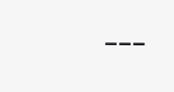---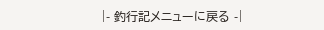|- 釣行記メニューに戻る -|